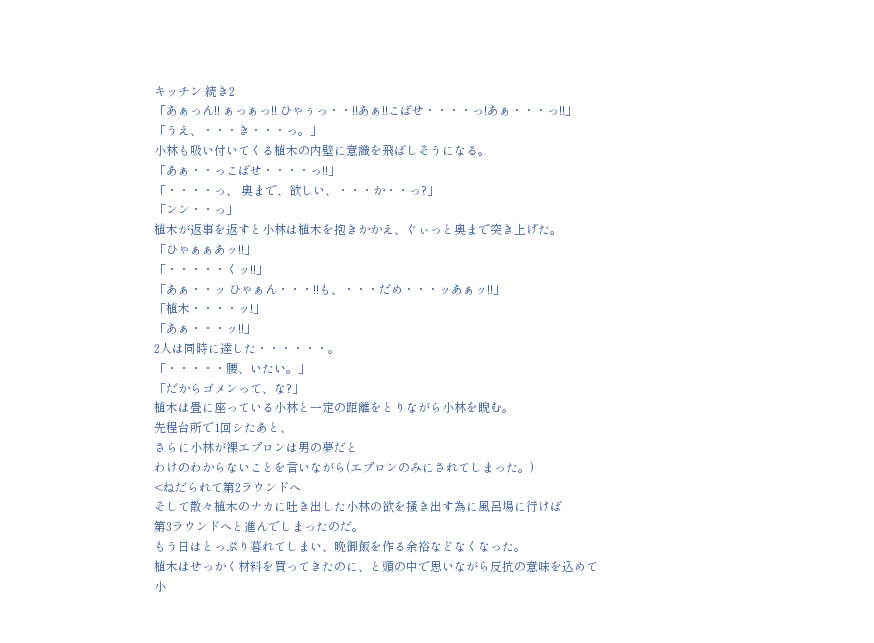キッチン 続き2
「あぁっん!! ぁっぁっ!! ひゃぅっ・・!!あぁ!!こばせ・・・・っ!あぁ・・・っ!!」
「うえ、・・・き・・・っ。」
小林も吸い付いてくる植木の内壁に意識を飛ばしそうになる。
「あぁ・・っこばせ・・・・っ!!」
「・・・・っ、 奥まで、欲しい、・・・か・・っ?」
「ンン・・っ」
植木が返事を返すと小林は植木を抱きかかえ、ぐぃっと奥まで突き上げた。
「ひゃぁぁあッ!!」
「・・・・・くッ!!」
「あぁ・・ッ ひゃぁん・・・!!も、・・・だめ・・・ッあぁッ!!」
「植木・・・・ッ!」
「あぁ・・・ッ!!」
2人は同時に達した・・・・・・。
「・・・・・腰、いたい。」
「だからゴメンって、な?」
植木は畳に座っている小林と一定の距離をとりながら小林を睨む。
先程台所で1回シたあと、
さらに小林が裸エプロンは男の夢だと
わけのわからないことを言いながら(エプロンのみにされてしまった。)
<ねだられて第2ラウンドへ
そして散々植木のナカに吐き出した小林の欲を掻き出す為に風呂場に行けば
第3ラウンドへと進んでしまったのだ。
もう日はとっぷり暮れてしまい、晩御飯を作る余裕などなくなった。
植木はせっかく材料を買ってきたのに、と頭の中で思いながら反抗の意味を込めて
小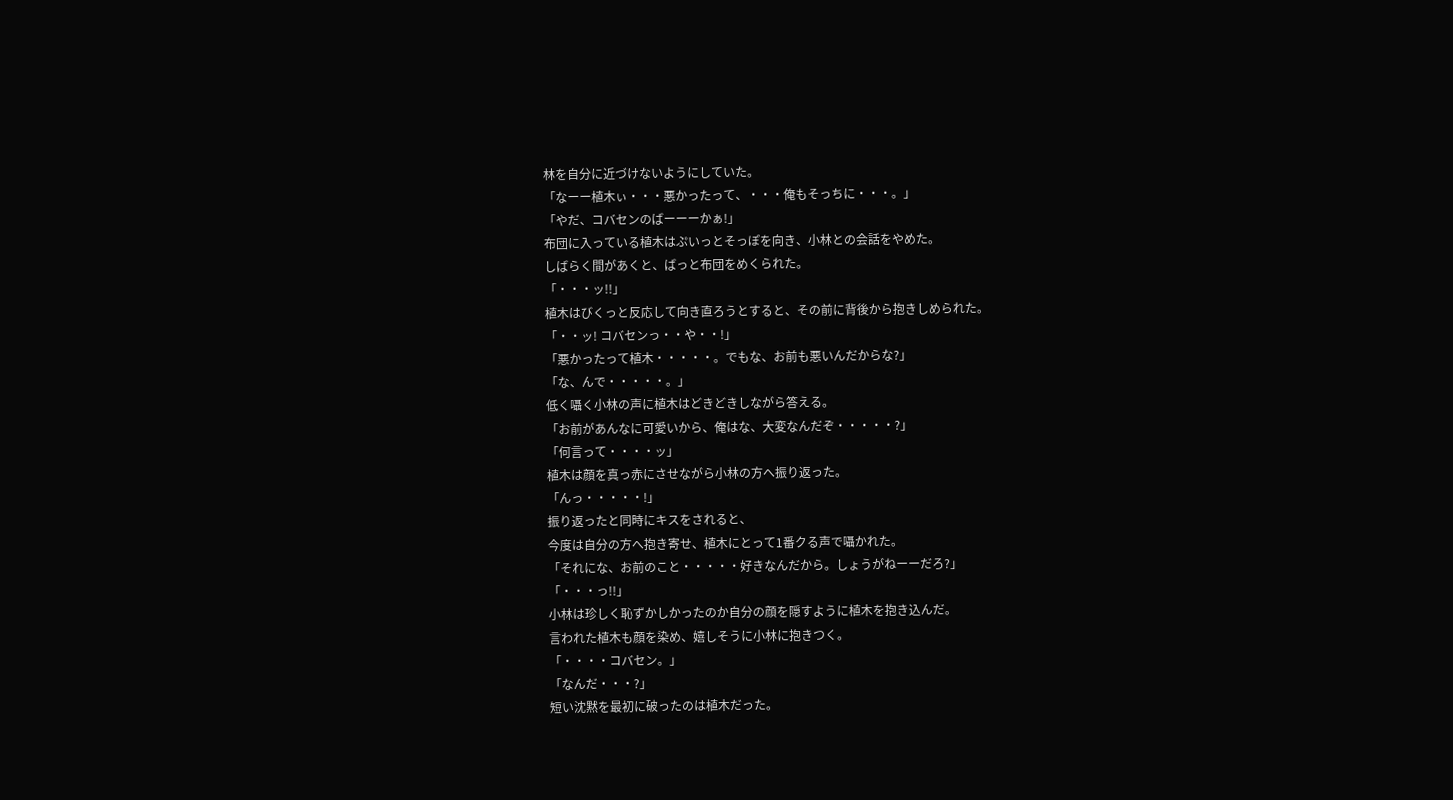林を自分に近づけないようにしていた。
「なーー植木ぃ・・・悪かったって、・・・俺もそっちに・・・。」
「やだ、コバセンのばーーーかぁ!」
布団に入っている植木はぷいっとそっぽを向き、小林との会話をやめた。
しばらく間があくと、ばっと布団をめくられた。
「・・・ッ!!」
植木はびくっと反応して向き直ろうとすると、その前に背後から抱きしめられた。
「・・ッ! コバセンっ・・や・・!」
「悪かったって植木・・・・・。でもな、お前も悪いんだからな?」
「な、んで・・・・・。」
低く囁く小林の声に植木はどきどきしながら答える。
「お前があんなに可愛いから、俺はな、大変なんだぞ・・・・・?」
「何言って・・・・ッ」
植木は顔を真っ赤にさせながら小林の方へ振り返った。
「んっ・・・・・!」
振り返ったと同時にキスをされると、
今度は自分の方へ抱き寄せ、植木にとって1番クる声で囁かれた。
「それにな、お前のこと・・・・・好きなんだから。しょうがねーーだろ?」
「・・・っ!!」
小林は珍しく恥ずかしかったのか自分の顔を隠すように植木を抱き込んだ。
言われた植木も顔を染め、嬉しそうに小林に抱きつく。
「・・・・コバセン。」
「なんだ・・・?」
短い沈黙を最初に破ったのは植木だった。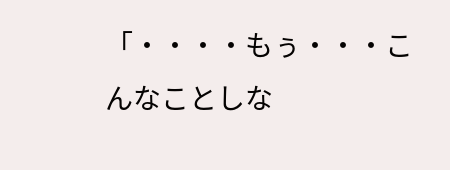「・・・・もぅ・・・こんなことしな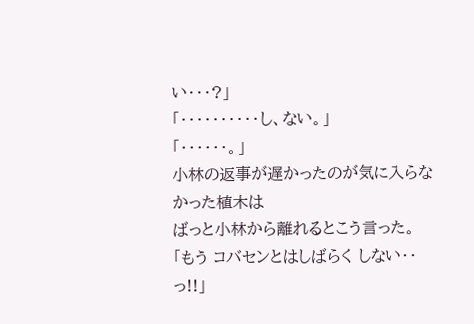い・・・?」
「・・・・・・・・・・し、ない。」
「・・・・・・。」
小林の返事が遅かったのが気に入らなかった植木は
ばっと小林から離れるとこう言った。
「もう コバセンとはしばらく しない・・っ!!」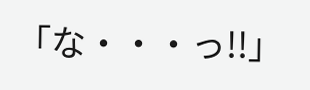「な・・・っ!!」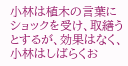小林は植木の言葉にショックを受け、取繕うとするが、効果はなく、
小林はしばらくお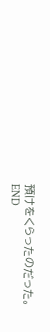預けをくらったのだった。
END